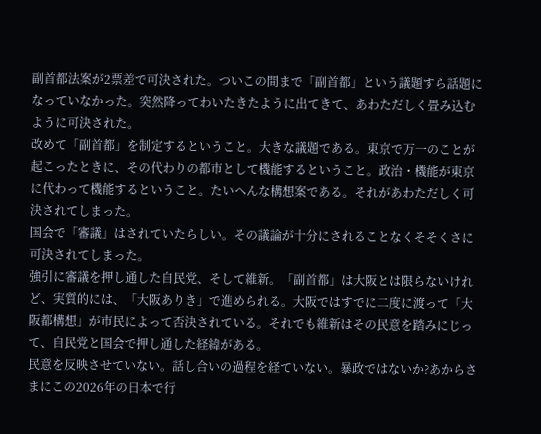副首都法案が2票差で可決された。ついこの間まで「副首都」という議題すら話題になっていなかった。突然降ってわいたきたように出てきて、あわただしく畳み込むように可決された。
改めて「副首都」を制定するということ。大きな議題である。東京で万一のことが起こったときに、その代わりの都市として機能するということ。政治・機能が東京に代わって機能するということ。たいへんな構想案である。それがあわただしく可決されてしまった。
国会で「審議」はされていたらしい。その議論が十分にされることなくそそくさに可決されてしまった。
強引に審議を押し通した自民党、そして維新。「副首都」は大阪とは限らないけれど、実質的には、「大阪ありき」で進められる。大阪ではすでに二度に渡って「大阪都構想」が市民によって否決されている。それでも維新はその民意を踏みにじって、自民党と国会で押し通した経緯がある。
民意を反映させていない。話し合いの過程を経ていない。暴政ではないか?あからさまにこの2026年の日本で行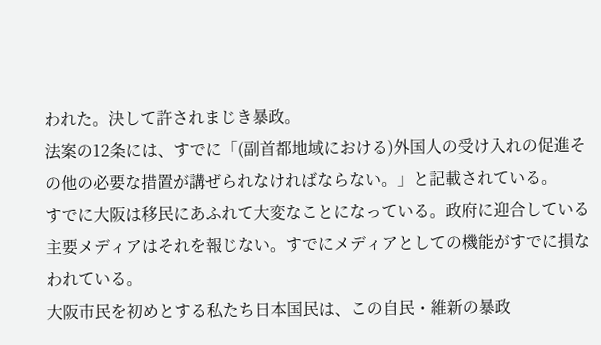われた。決して許されまじき暴政。
法案の12条には、すでに「(副首都地域における)外国人の受け入れの促進その他の必要な措置が講ぜられなければならない。」と記載されている。
すでに大阪は移民にあふれて大変なことになっている。政府に迎合している主要メディアはそれを報じない。すでにメディアとしての機能がすでに損なわれている。
大阪市民を初めとする私たち日本国民は、この自民・維新の暴政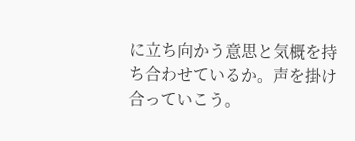に立ち向かう意思と気概を持ち合わせているか。声を掛け合っていこう。